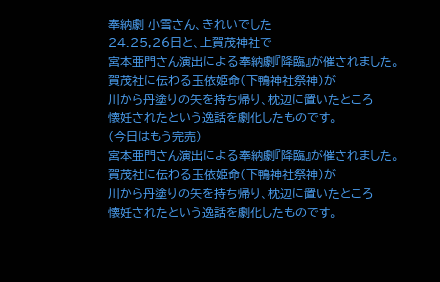奉納劇 小雪さん、きれいでした
24.25,26日と、上賀茂神社で
宮本亜門さん演出による奉納劇『降臨』が催されました。
賀茂社に伝わる玉依姫命(下鴨神社祭神)が
川から丹塗りの矢を持ち帰り、枕辺に置いたところ
懐妊されたという逸話を劇化したものです。
(今日はもう完売)
宮本亜門さん演出による奉納劇『降臨』が催されました。
賀茂社に伝わる玉依姫命(下鴨神社祭神)が
川から丹塗りの矢を持ち帰り、枕辺に置いたところ
懐妊されたという逸話を劇化したものです。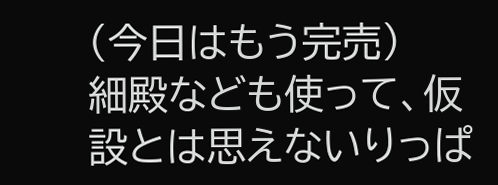(今日はもう完売)
細殿なども使って、仮設とは思えないりっぱ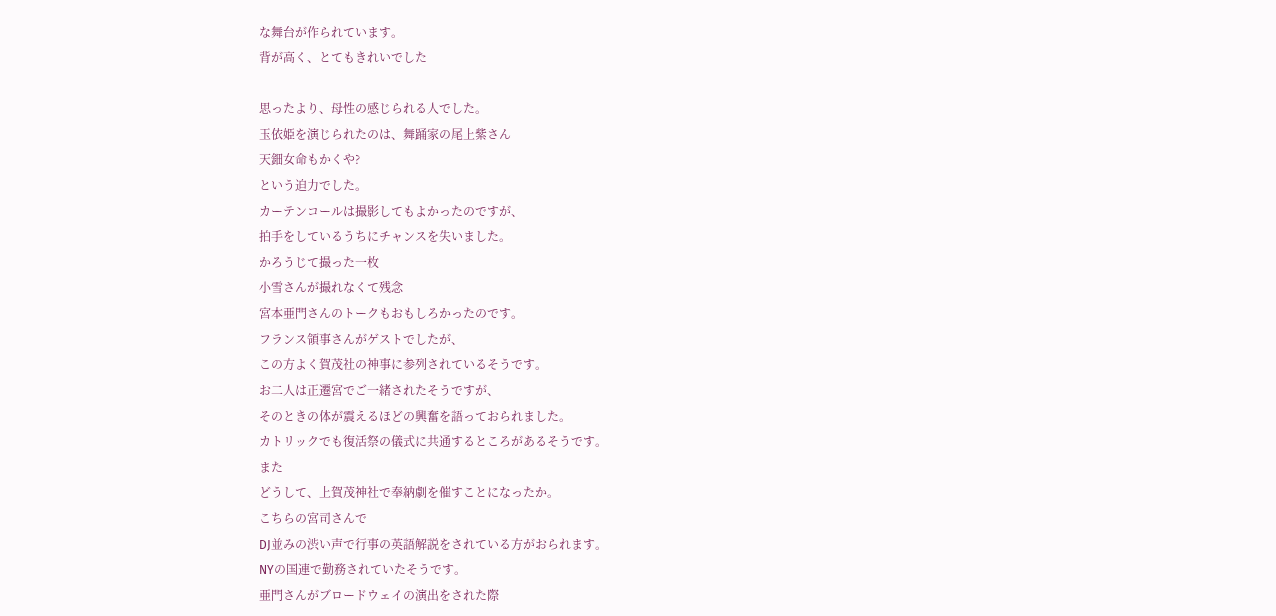な舞台が作られています。
背が高く、とてもきれいでした

思ったより、母性の感じられる人でした。
玉依姫を演じられたのは、舞踊家の尾上紫さん
天鈿女命もかくや?
という迫力でした。
カーテンコールは撮影してもよかったのですが、
拍手をしているうちにチャンスを失いました。
かろうじて撮った一枚
小雪さんが撮れなくて残念
宮本亜門さんのトークもおもしろかったのです。
フランス領事さんがゲストでしたが、
この方よく賀茂社の神事に参列されているそうです。
お二人は正遷宮でご一緒されたそうですが、
そのときの体が震えるほどの興奮を語っておられました。
カトリックでも復活祭の儀式に共通するところがあるそうです。
また
どうして、上賀茂神社で奉納劇を催すことになったか。
こちらの宮司さんで
DJ並みの渋い声で行事の英語解説をされている方がおられます。
NYの国連で勤務されていたそうです。
亜門さんがブロードウェイの演出をされた際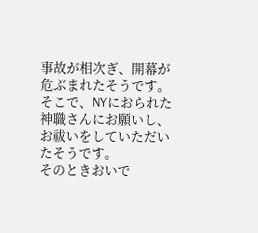事故が相次ぎ、開幕が危ぶまれたそうです。
そこで、NYにおられた神職さんにお願いし、
お祓いをしていただいたそうです。
そのときおいで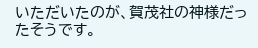いただいたのが、賀茂社の神様だったそうです。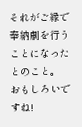それがご縁で奉納劇を行うことになったとのこと。
おもしろいですね!